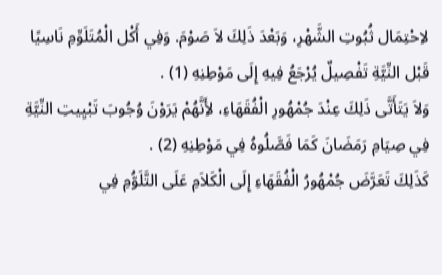لاِحْتِمَال ثُبُوتِ الشَّهْرِ، وَبَعْدَ ذَلِكَ لاَ صَوْمَ. وَفِي أَكْل الْمُتَلَوِّمِ نَاسِيًا قَبْل النِّيَّةِ تَفْصِيلٌ يُرْجَعُ فِيهِ إِلَى مَوْطِنِهِ (1) .
وَلاَ يَتَأَتَّى ذَلِكَ عِنْدَ جُمْهُورِ الْفُقَهَاءِ، لأَِنَّهُمْ يَرَوْنَ وُجُوبَ تَبْيِيتِ النِّيَّةِ فِي صِيَامِ رَمَضَانَ كَمَا فَصَّلُوهُ فِي مَوْطِنِهِ (2) .
كَذَلِكَ تَعَرَّضَ جُمْهُورُ الْفُقَهَاءِ إِلَى الْكَلاَمِ عَلَى التَّلَوُّمِ فِي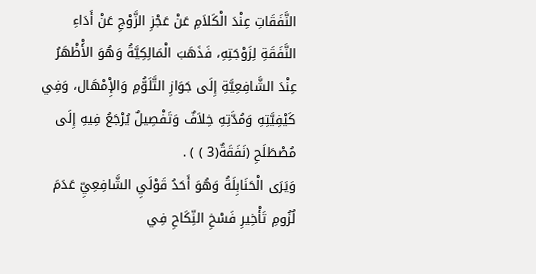النَّفَقَاتِ عِنْدَ الْكَلاَمِ عَنْ عَجْزِ الزَّوْجِ عَنْ أَدَاءِ النَّفَقَةِ لِزَوْجَتِهِ، فَذَهَبَ الْمَالِكِيَّةُ وَهُوَ الأَْظْهَرُ عِنْدَ الشَّافِعِيَّةِ إِلَى جَوَازِ التَّلَوُّمِ وَالإِْمْهَال، وَفِي كَيْفِيَّتِهِ وَمُدَّتِهِ خِلاَفٌ وَتَفْصِيلٌ يُرْجَعُ فِيهِ إِلَى مُصْطَلَحِ (نَفَقَةٌ(3 ) ) .
وَيَرَى الْحَنَابِلَةُ وَهُوَ أَحَدُ قَوْلَيِ الشَّافِعِيِّ عَدَمَ لُزُومِ تَأْخِيرِ فَسْخِ النِّكَاحِ فِي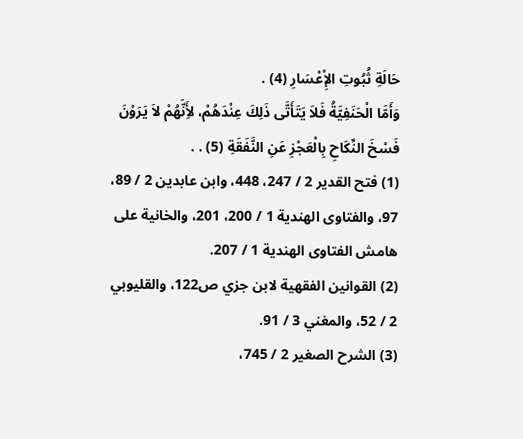حَالَةِ ثُبُوتِ الإِْعْسَارِ (4) .
وَأَمَّا الْحَنَفِيَّةُ فَلاَ يَتَأَتَّى ذَلِكَ عِنْدَهُمْ، لأَِنَّهُمْ لاَ يَرَوْنَ فَسْخَ النِّكَاحِ بِالْعَجْزِ عَنِ النَّفَقَةِ (5) . .
(1) فتح القدير 2 / 247، 448، وابن عابدين 2 / 89، 97، والفتاوى الهندية 1 / 200، 201، والخانية على هامش الفتاوى الهندية 1 / 207.
(2) القوانين الفقهية لابن جزي ص122، والقليوبي 2 / 52، والمغني 3 / 91.
(3) الشرح الصغير 2 / 745،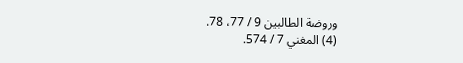وروضة الطالبين 9 / 77، 78.
(4) المغني 7 / 574.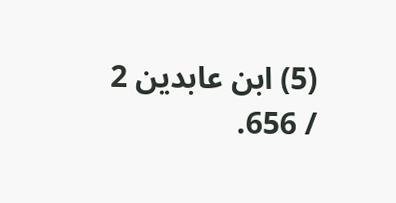(5) ابن عابدين 2 / 656.